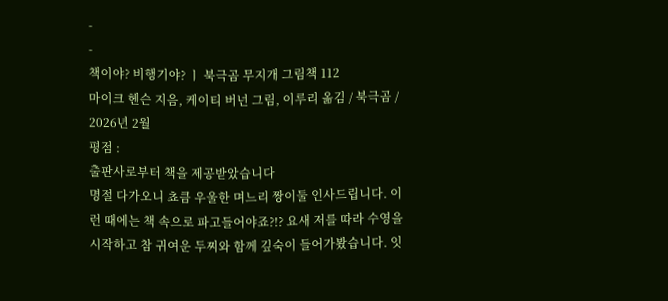-
-
책이야? 비행기야? ㅣ 북극곰 무지개 그림책 112
마이크 헨슨 지음, 케이티 버넌 그림, 이루리 옮김 / 북극곰 / 2026년 2월
평점 :
출판사로부터 책을 제공받았습니다
명절 다가오니 쵸큼 우울한 며느리 짱이둘 인사드립니다. 이런 때에는 책 속으로 파고들어야죠?!? 요새 저를 따라 수영을 시작하고 참 귀여운 두찌와 함께 깊숙이 들어가봤습니다. 잇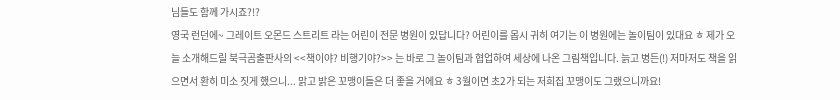님들도 함께 가시죠?!?
영국 런던에~ 그레이트 오몬드 스트리트 라는 어린이 전문 병원이 있답니다? 어린이를 몹시 귀히 여기는 이 병원에는 놀이팀이 있대요 ㅎ 제가 오늘 소개해드릴 북극곰출판사의 <<책이야? 비행기야?>> 는 바로 그 놀이팀과 협업하여 세상에 나온 그림책입니다. 늙고 병든(!) 저마저도 책을 읽으면서 환히 미소 짓게 했으니... 맑고 밝은 꼬맹이들은 더 좋을 거에요 ㅎ 3월이면 초2가 되는 저희집 꼬맹이도 그랬으니까요!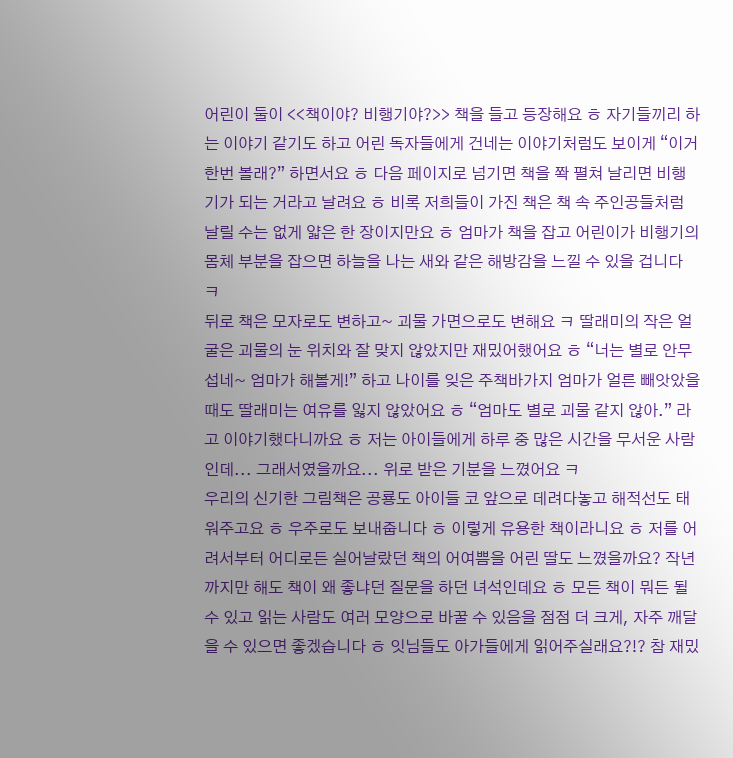어린이 둘이 <<책이야? 비행기야?>> 책을 들고 등장해요 ㅎ 자기들끼리 하는 이야기 같기도 하고 어린 독자들에게 건네는 이야기처럼도 보이게 “이거 한번 볼래?” 하면서요 ㅎ 다음 페이지로 넘기면 책을 쫙 펼쳐 날리면 비행기가 되는 거라고 날려요 ㅎ 비록 저희들이 가진 책은 책 속 주인공들처럼 날릴 수는 없게 얇은 한 장이지만요 ㅎ 엄마가 책을 잡고 어린이가 비행기의 몸체 부분을 잡으면 하늘을 나는 새와 같은 해방감을 느낄 수 있을 겁니다 ㅋ
뒤로 책은 모자로도 변하고~ 괴물 가면으로도 변해요 ㅋ 딸래미의 작은 얼굴은 괴물의 눈 위치와 잘 맞지 않았지만 재밌어했어요 ㅎ “너는 별로 안무섭네~ 엄마가 해볼게!” 하고 나이를 잊은 주책바가지 엄마가 얼른 빼앗았을 때도 딸래미는 여유를 잃지 않았어요 ㅎ “엄마도 별로 괴물 같지 않아.” 라고 이야기했다니까요 ㅎ 저는 아이들에게 하루 중 많은 시간을 무서운 사람인데... 그래서였을까요... 위로 받은 기분을 느꼈어요 ㅋ
우리의 신기한 그림책은 공룡도 아이들 코 앞으로 데려다놓고 해적선도 태워주고요 ㅎ 우주로도 보내줍니다 ㅎ 이렇게 유용한 책이라니요 ㅎ 저를 어려서부터 어디로든 실어날랐던 책의 어여쁨을 어린 딸도 느꼈을까요? 작년까지만 해도 책이 왜 좋냐던 질문을 하던 녀석인데요 ㅎ 모든 책이 뭐든 될 수 있고 읽는 사람도 여러 모양으로 바꿀 수 있음을 점점 더 크게, 자주 깨달을 수 있으면 좋겠습니다 ㅎ 잇님들도 아가들에게 읽어주실래요?!? 참 재밌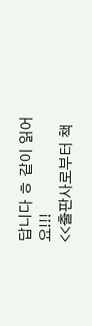답니다 ㅎ 같이 읽어요!!!
<<출판사로부터 책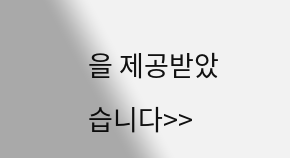을 제공받았습니다>>